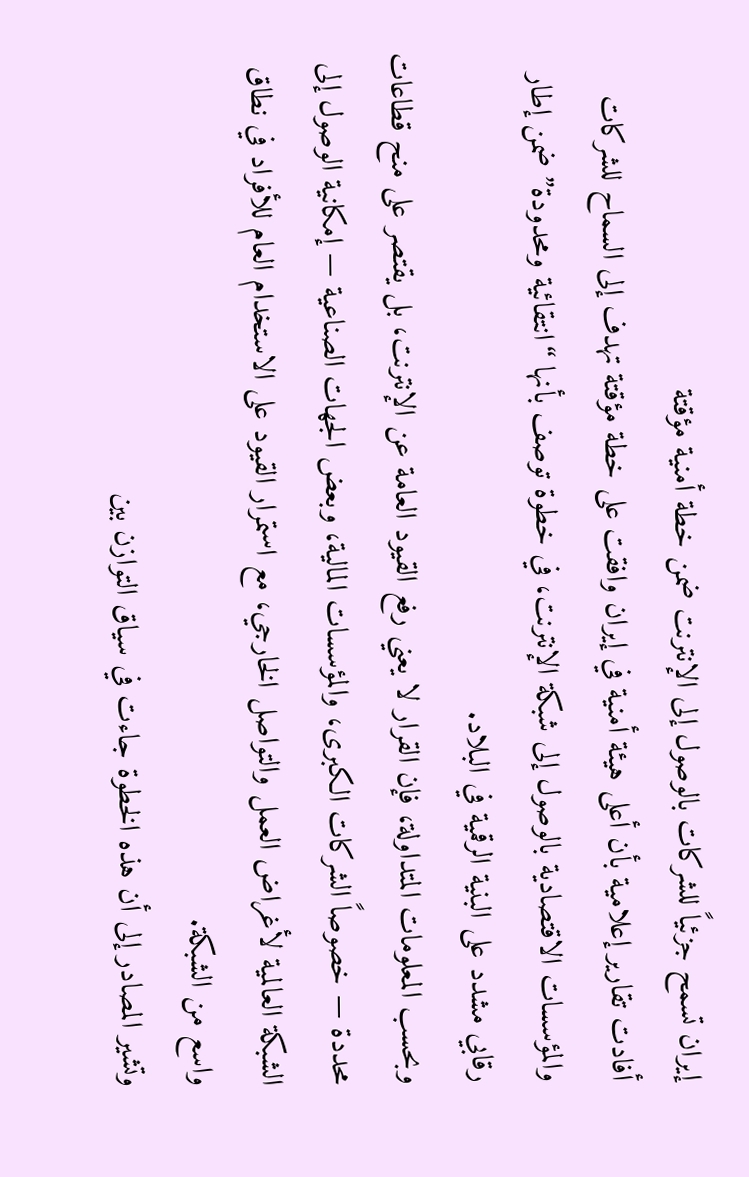إيران تسمح جزئياً للشركات بالوصول إلى الإنترنت ضمن خطة أمنية مؤقتة
أفادت تقارير إعلامية بأن أعلى هيئة أمنية في إيران وافقت على خطة مؤقتة تهدف إلى السماح للشركات والمؤسسات الاقتصادية بالوصول إلى شبكة الإنترنت، في خطوة توصف بأنها “انتقائية ومحدودة” ضمن إطار رقابي مشدد على البنية الرقمية في البلاد.
وبحسب المعلومات المتداولة، فإن القرار لا يعني رفع القيود العامة عن الإنترنت، بل يقتصر على منح قطاعات محددة — خصوصاً الشركات الكبرى، والمؤسسات المالية، وبعض الجهات الصناعية — إمكانية الوصول إلى الشبكة العالمية لأغراض العمل والتواصل الخارجي، مع استمرار القيود على الاستخدام العام للأفراد في نطاق واسع من الشبكة.
وتشير المصادر إلى أن هذه الخطوة جاءت في سياق التوازن بين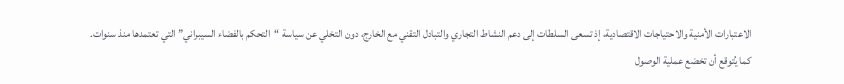الاعتبارات الأمنية والاحتياجات الاقتصادية، إذ تسعى السلطات إلى دعم النشاط التجاري والتبادل التقني مع الخارج، دون التخلي عن سياسة “التحكم بالفضاء السيبراني” التي تعتمدها منذ سنوات.
كما يُتوقع أن تخضع عملية الوصول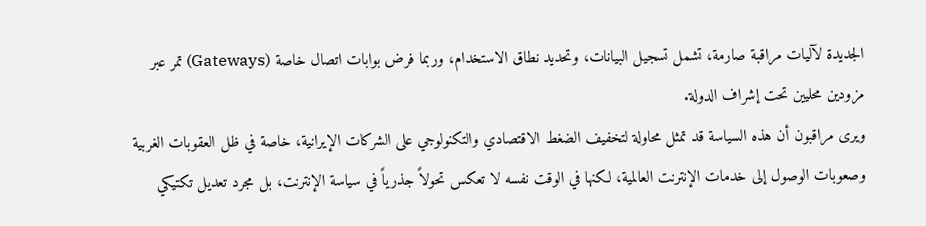الجديدة لآليات مراقبة صارمة، تشمل تسجيل البيانات، وتحديد نطاق الاستخدام، وربما فرض بوابات اتصال خاصة (Gateways) تمر عبر مزودين محليين تحت إشراف الدولة.
ويرى مراقبون أن هذه السياسة قد تمثل محاولة لتخفيف الضغط الاقتصادي والتكنولوجي على الشركات الإيرانية، خاصة في ظل العقوبات الغربية وصعوبات الوصول إلى خدمات الإنترنت العالمية، لكنها في الوقت نفسه لا تعكس تحولاً جذرياً في سياسة الإنترنت، بل مجرد تعديل تكتيكي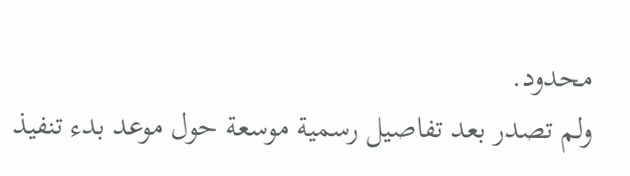محدود.
ولم تصدر بعد تفاصيل رسمية موسعة حول موعد بدء تنفيذ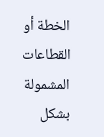الخطة أو القطاعات المشمولة بشكل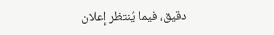دقيق، فيما يُنتظر إعلان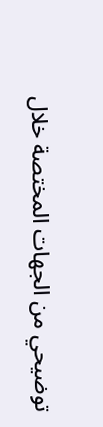توضيحي من الجهات المختصة خلال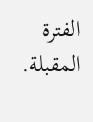الفترة المقبلة.